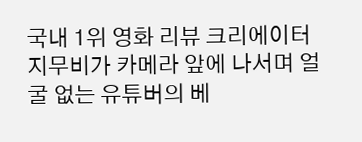국내 1위 영화 리뷰 크리에이터 지무비가 카메라 앞에 나서며 얼굴 없는 유튜버의 베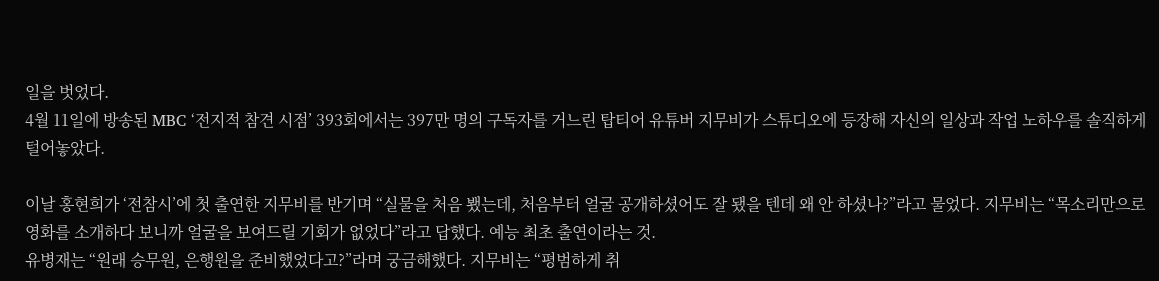일을 벗었다.
4월 11일에 방송된 MBC ‘전지적 참견 시점’ 393회에서는 397만 명의 구독자를 거느린 탑티어 유튜버 지무비가 스튜디오에 등장해 자신의 일상과 작업 노하우를 솔직하게 털어놓았다.

이날 홍현희가 ‘전참시’에 첫 출연한 지무비를 반기며 “실물을 처음 뵀는데, 처음부터 얼굴 공개하셨어도 잘 됐을 텐데 왜 안 하셨나?”라고 물었다. 지무비는 “목소리만으로 영화를 소개하다 보니까 얼굴을 보여드릴 기회가 없었다”라고 답했다. 예능 최초 출연이라는 것.
유병재는 “원래 승무원, 은행원을 준비했었다고?”라며 궁금해했다. 지무비는 “평범하게 취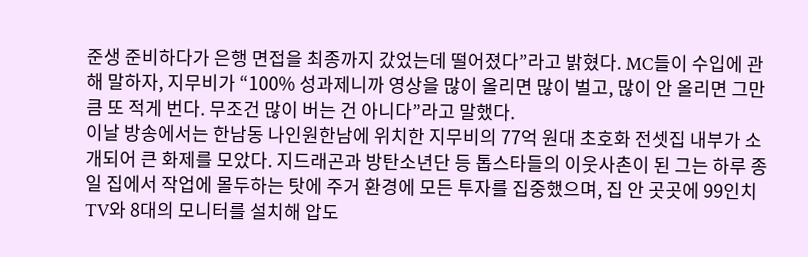준생 준비하다가 은행 면접을 최종까지 갔었는데 떨어졌다”라고 밝혔다. MC들이 수입에 관해 말하자, 지무비가 “100% 성과제니까 영상을 많이 올리면 많이 벌고, 많이 안 올리면 그만큼 또 적게 번다. 무조건 많이 버는 건 아니다”라고 말했다.
이날 방송에서는 한남동 나인원한남에 위치한 지무비의 77억 원대 초호화 전셋집 내부가 소개되어 큰 화제를 모았다. 지드래곤과 방탄소년단 등 톱스타들의 이웃사촌이 된 그는 하루 종일 집에서 작업에 몰두하는 탓에 주거 환경에 모든 투자를 집중했으며, 집 안 곳곳에 99인치 TV와 8대의 모니터를 설치해 압도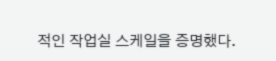적인 작업실 스케일을 증명했다.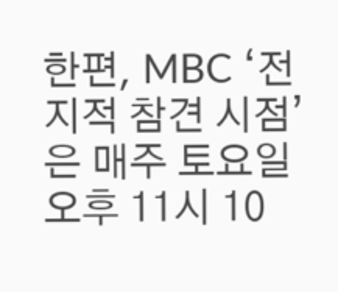한편, MBC ‘전지적 참견 시점’은 매주 토요일 오후 11시 10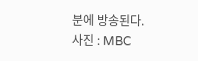분에 방송된다.
사진 : MBC